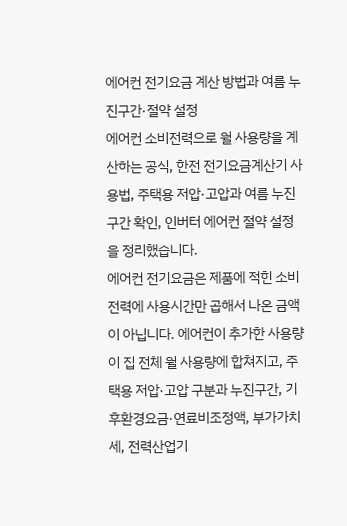에어컨 전기요금 계산 방법과 여름 누진구간·절약 설정
에어컨 소비전력으로 월 사용량을 계산하는 공식, 한전 전기요금계산기 사용법, 주택용 저압·고압과 여름 누진구간 확인, 인버터 에어컨 절약 설정을 정리했습니다.
에어컨 전기요금은 제품에 적힌 소비전력에 사용시간만 곱해서 나온 금액이 아닙니다. 에어컨이 추가한 사용량이 집 전체 월 사용량에 합쳐지고, 주택용 저압·고압 구분과 누진구간, 기후환경요금·연료비조정액, 부가가치세, 전력산업기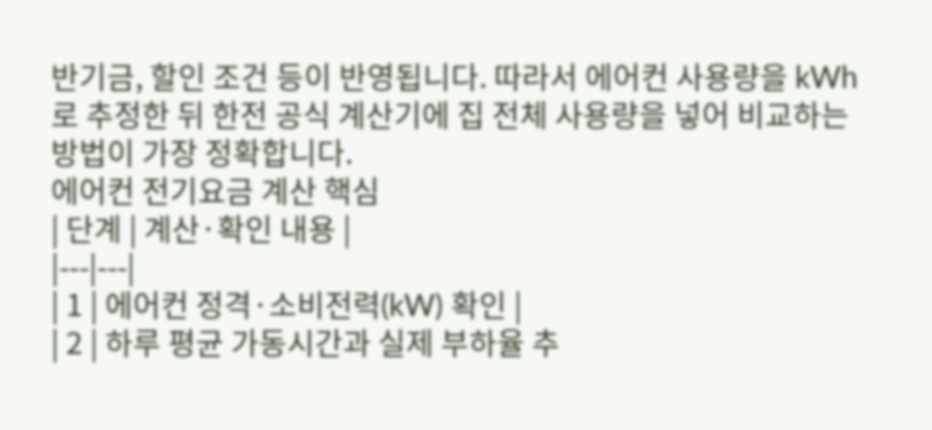반기금, 할인 조건 등이 반영됩니다. 따라서 에어컨 사용량을 kWh로 추정한 뒤 한전 공식 계산기에 집 전체 사용량을 넣어 비교하는 방법이 가장 정확합니다.
에어컨 전기요금 계산 핵심
| 단계 | 계산·확인 내용 |
|---|---|
| 1 | 에어컨 정격·소비전력(kW) 확인 |
| 2 | 하루 평균 가동시간과 실제 부하율 추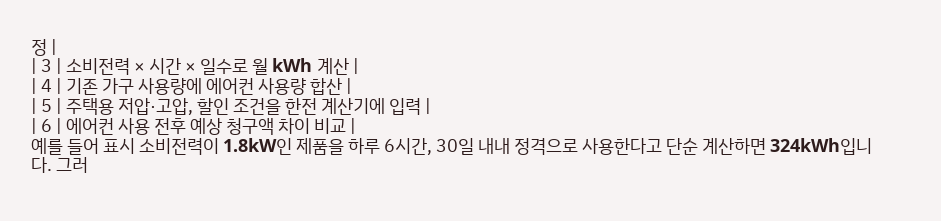정 |
| 3 | 소비전력 × 시간 × 일수로 월 kWh 계산 |
| 4 | 기존 가구 사용량에 에어컨 사용량 합산 |
| 5 | 주택용 저압·고압, 할인 조건을 한전 계산기에 입력 |
| 6 | 에어컨 사용 전후 예상 청구액 차이 비교 |
예를 들어 표시 소비전력이 1.8kW인 제품을 하루 6시간, 30일 내내 정격으로 사용한다고 단순 계산하면 324kWh입니다. 그러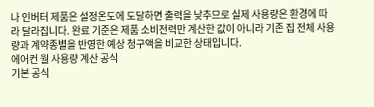나 인버터 제품은 설정온도에 도달하면 출력을 낮추므로 실제 사용량은 환경에 따라 달라집니다. 완료 기준은 제품 소비전력만 계산한 값이 아니라 기존 집 전체 사용량과 계약종별을 반영한 예상 청구액을 비교한 상태입니다.
에어컨 월 사용량 계산 공식
기본 공식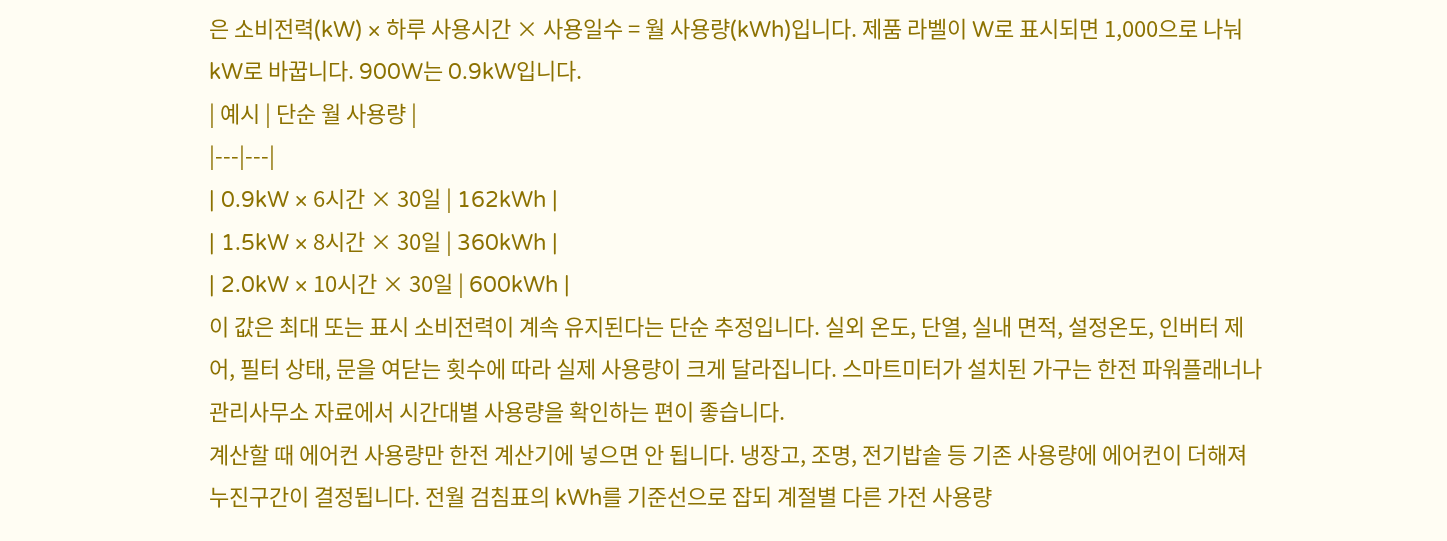은 소비전력(kW) × 하루 사용시간 × 사용일수 = 월 사용량(kWh)입니다. 제품 라벨이 W로 표시되면 1,000으로 나눠 kW로 바꿉니다. 900W는 0.9kW입니다.
| 예시 | 단순 월 사용량 |
|---|---|
| 0.9kW × 6시간 × 30일 | 162kWh |
| 1.5kW × 8시간 × 30일 | 360kWh |
| 2.0kW × 10시간 × 30일 | 600kWh |
이 값은 최대 또는 표시 소비전력이 계속 유지된다는 단순 추정입니다. 실외 온도, 단열, 실내 면적, 설정온도, 인버터 제어, 필터 상태, 문을 여닫는 횟수에 따라 실제 사용량이 크게 달라집니다. 스마트미터가 설치된 가구는 한전 파워플래너나 관리사무소 자료에서 시간대별 사용량을 확인하는 편이 좋습니다.
계산할 때 에어컨 사용량만 한전 계산기에 넣으면 안 됩니다. 냉장고, 조명, 전기밥솥 등 기존 사용량에 에어컨이 더해져 누진구간이 결정됩니다. 전월 검침표의 kWh를 기준선으로 잡되 계절별 다른 가전 사용량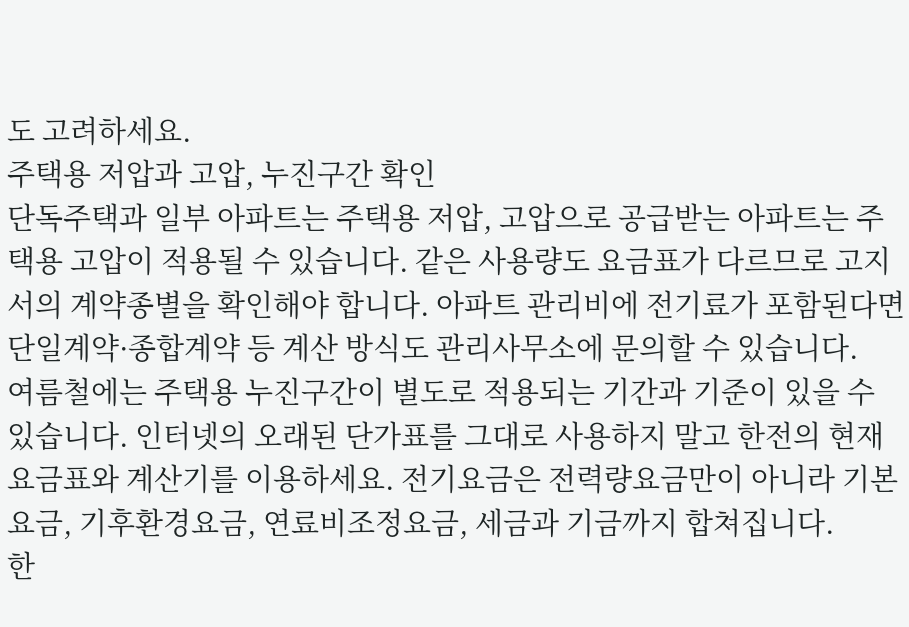도 고려하세요.
주택용 저압과 고압, 누진구간 확인
단독주택과 일부 아파트는 주택용 저압, 고압으로 공급받는 아파트는 주택용 고압이 적용될 수 있습니다. 같은 사용량도 요금표가 다르므로 고지서의 계약종별을 확인해야 합니다. 아파트 관리비에 전기료가 포함된다면 단일계약·종합계약 등 계산 방식도 관리사무소에 문의할 수 있습니다.
여름철에는 주택용 누진구간이 별도로 적용되는 기간과 기준이 있을 수 있습니다. 인터넷의 오래된 단가표를 그대로 사용하지 말고 한전의 현재 요금표와 계산기를 이용하세요. 전기요금은 전력량요금만이 아니라 기본요금, 기후환경요금, 연료비조정요금, 세금과 기금까지 합쳐집니다.
한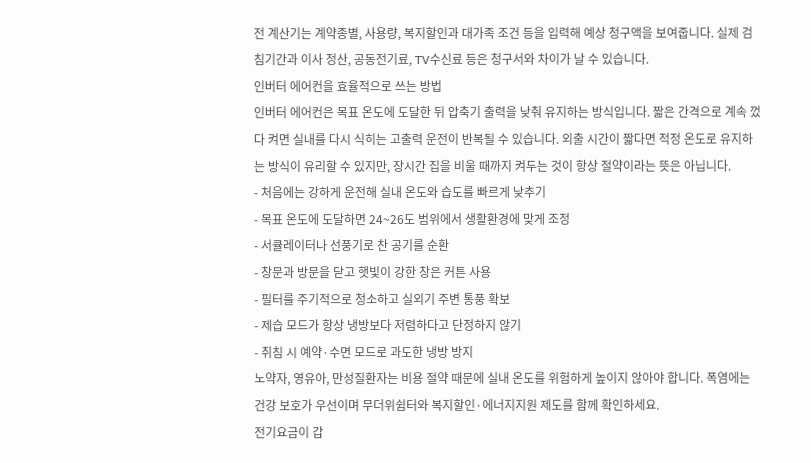전 계산기는 계약종별, 사용량, 복지할인과 대가족 조건 등을 입력해 예상 청구액을 보여줍니다. 실제 검침기간과 이사 정산, 공동전기료, TV수신료 등은 청구서와 차이가 날 수 있습니다.
인버터 에어컨을 효율적으로 쓰는 방법
인버터 에어컨은 목표 온도에 도달한 뒤 압축기 출력을 낮춰 유지하는 방식입니다. 짧은 간격으로 계속 껐다 켜면 실내를 다시 식히는 고출력 운전이 반복될 수 있습니다. 외출 시간이 짧다면 적정 온도로 유지하는 방식이 유리할 수 있지만, 장시간 집을 비울 때까지 켜두는 것이 항상 절약이라는 뜻은 아닙니다.
- 처음에는 강하게 운전해 실내 온도와 습도를 빠르게 낮추기
- 목표 온도에 도달하면 24~26도 범위에서 생활환경에 맞게 조정
- 서큘레이터나 선풍기로 찬 공기를 순환
- 창문과 방문을 닫고 햇빛이 강한 창은 커튼 사용
- 필터를 주기적으로 청소하고 실외기 주변 통풍 확보
- 제습 모드가 항상 냉방보다 저렴하다고 단정하지 않기
- 취침 시 예약·수면 모드로 과도한 냉방 방지
노약자, 영유아, 만성질환자는 비용 절약 때문에 실내 온도를 위험하게 높이지 않아야 합니다. 폭염에는 건강 보호가 우선이며 무더위쉼터와 복지할인·에너지지원 제도를 함께 확인하세요.
전기요금이 갑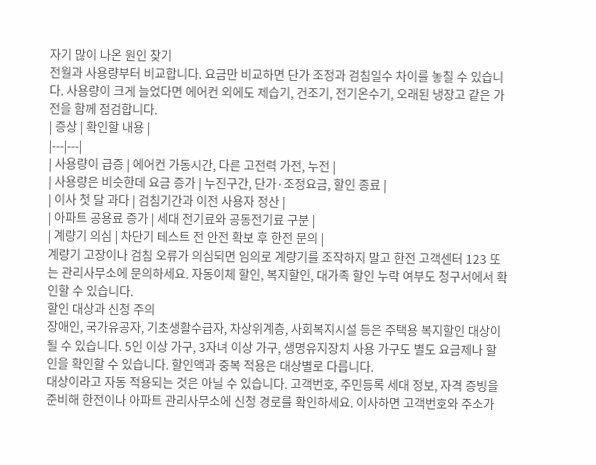자기 많이 나온 원인 찾기
전월과 사용량부터 비교합니다. 요금만 비교하면 단가 조정과 검침일수 차이를 놓칠 수 있습니다. 사용량이 크게 늘었다면 에어컨 외에도 제습기, 건조기, 전기온수기, 오래된 냉장고 같은 가전을 함께 점검합니다.
| 증상 | 확인할 내용 |
|---|---|
| 사용량이 급증 | 에어컨 가동시간, 다른 고전력 가전, 누전 |
| 사용량은 비슷한데 요금 증가 | 누진구간, 단가·조정요금, 할인 종료 |
| 이사 첫 달 과다 | 검침기간과 이전 사용자 정산 |
| 아파트 공용료 증가 | 세대 전기료와 공동전기료 구분 |
| 계량기 의심 | 차단기 테스트 전 안전 확보 후 한전 문의 |
계량기 고장이나 검침 오류가 의심되면 임의로 계량기를 조작하지 말고 한전 고객센터 123 또는 관리사무소에 문의하세요. 자동이체 할인, 복지할인, 대가족 할인 누락 여부도 청구서에서 확인할 수 있습니다.
할인 대상과 신청 주의
장애인, 국가유공자, 기초생활수급자, 차상위계층, 사회복지시설 등은 주택용 복지할인 대상이 될 수 있습니다. 5인 이상 가구, 3자녀 이상 가구, 생명유지장치 사용 가구도 별도 요금제나 할인을 확인할 수 있습니다. 할인액과 중복 적용은 대상별로 다릅니다.
대상이라고 자동 적용되는 것은 아닐 수 있습니다. 고객번호, 주민등록 세대 정보, 자격 증빙을 준비해 한전이나 아파트 관리사무소에 신청 경로를 확인하세요. 이사하면 고객번호와 주소가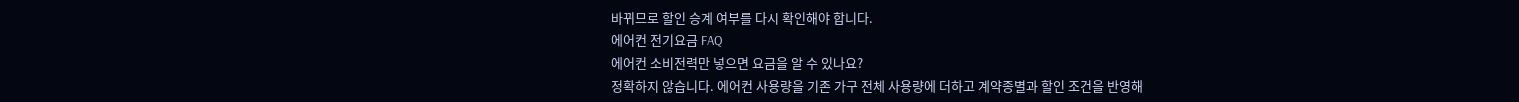바뀌므로 할인 승계 여부를 다시 확인해야 합니다.
에어컨 전기요금 FAQ
에어컨 소비전력만 넣으면 요금을 알 수 있나요?
정확하지 않습니다. 에어컨 사용량을 기존 가구 전체 사용량에 더하고 계약종별과 할인 조건을 반영해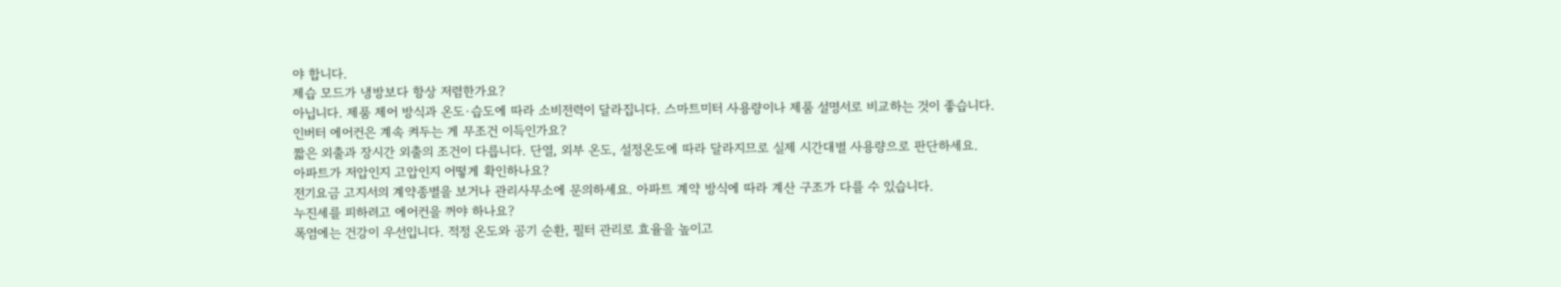야 합니다.
제습 모드가 냉방보다 항상 저렴한가요?
아닙니다. 제품 제어 방식과 온도·습도에 따라 소비전력이 달라집니다. 스마트미터 사용량이나 제품 설명서로 비교하는 것이 좋습니다.
인버터 에어컨은 계속 켜두는 게 무조건 이득인가요?
짧은 외출과 장시간 외출의 조건이 다릅니다. 단열, 외부 온도, 설정온도에 따라 달라지므로 실제 시간대별 사용량으로 판단하세요.
아파트가 저압인지 고압인지 어떻게 확인하나요?
전기요금 고지서의 계약종별을 보거나 관리사무소에 문의하세요. 아파트 계약 방식에 따라 계산 구조가 다를 수 있습니다.
누진세를 피하려고 에어컨을 꺼야 하나요?
폭염에는 건강이 우선입니다. 적정 온도와 공기 순환, 필터 관리로 효율을 높이고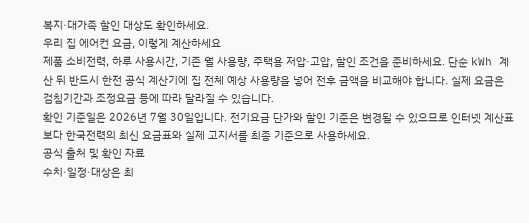복지·대가족 할인 대상도 확인하세요.
우리 집 에어컨 요금, 이렇게 계산하세요
제품 소비전력, 하루 사용시간, 기존 월 사용량, 주택용 저압·고압, 할인 조건을 준비하세요. 단순 kWh 계산 뒤 반드시 한전 공식 계산기에 집 전체 예상 사용량을 넣어 전후 금액을 비교해야 합니다. 실제 요금은 검침기간과 조정요금 등에 따라 달라질 수 있습니다.
확인 기준일은 2026년 7월 30일입니다. 전기요금 단가와 할인 기준은 변경될 수 있으므로 인터넷 계산표보다 한국전력의 최신 요금표와 실제 고지서를 최종 기준으로 사용하세요.
공식 출처 및 확인 자료
수치·일정·대상은 최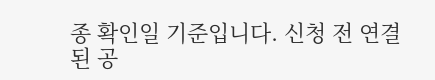종 확인일 기준입니다. 신청 전 연결된 공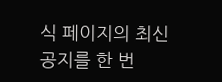식 페이지의 최신 공지를 한 번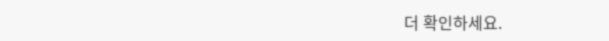더 확인하세요.